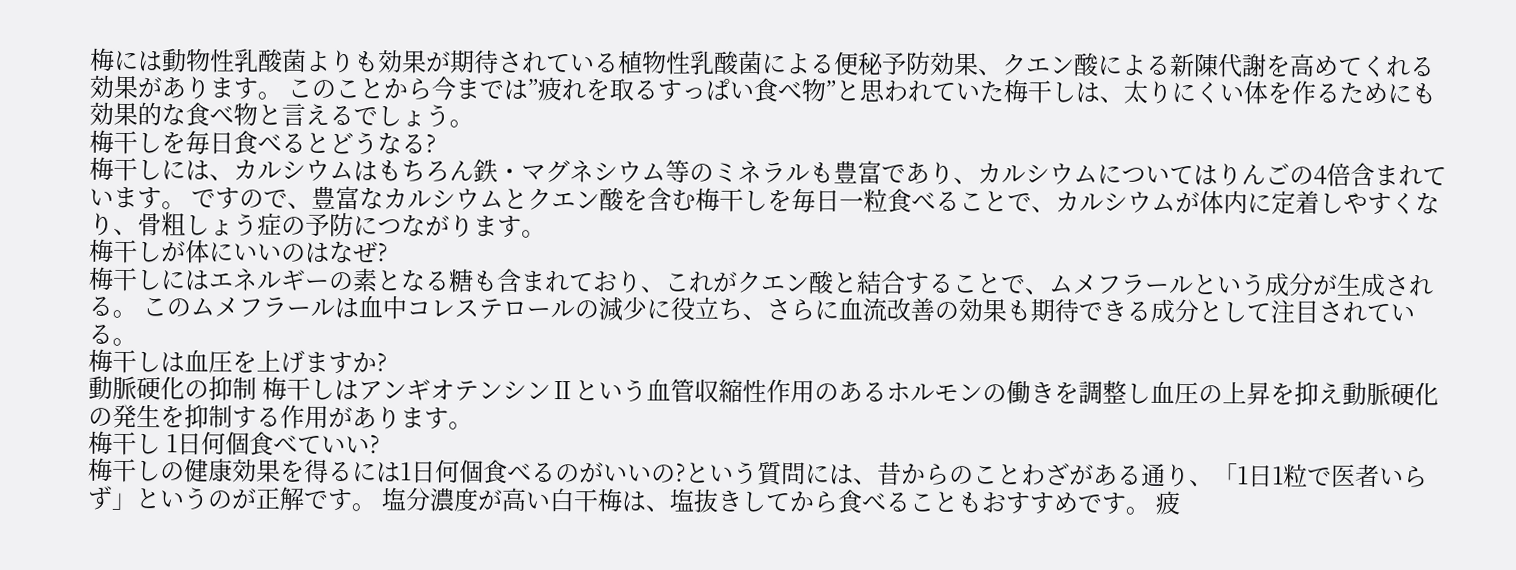梅には動物性乳酸菌よりも効果が期待されている植物性乳酸菌による便秘予防効果、クエン酸による新陳代謝を高めてくれる効果があります。 このことから今までは”疲れを取るすっぱい食べ物”と思われていた梅干しは、太りにくい体を作るためにも効果的な食べ物と言えるでしょう。
梅干しを毎日食べるとどうなる?
梅干しには、カルシウムはもちろん鉄・マグネシウム等のミネラルも豊富であり、カルシウムについてはりんごの4倍含まれています。 ですので、豊富なカルシウムとクエン酸を含む梅干しを毎日一粒食べることで、カルシウムが体内に定着しやすくなり、骨粗しょう症の予防につながります。
梅干しが体にいいのはなぜ?
梅干しにはエネルギーの素となる糖も含まれており、これがクエン酸と結合することで、ムメフラールという成分が生成される。 このムメフラールは血中コレステロールの減少に役立ち、さらに血流改善の効果も期待できる成分として注目されている。
梅干しは血圧を上げますか?
動脈硬化の抑制 梅干しはアンギオテンシンⅡという血管収縮性作用のあるホルモンの働きを調整し血圧の上昇を抑え動脈硬化の発生を抑制する作用があります。
梅干し 1日何個食べていい?
梅干しの健康効果を得るには1日何個食べるのがいいの?という質問には、昔からのことわざがある通り、「1日1粒で医者いらず」というのが正解です。 塩分濃度が高い白干梅は、塩抜きしてから食べることもおすすめです。 疲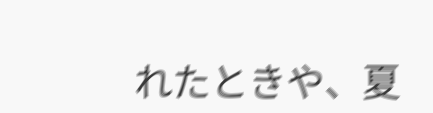れたときや、夏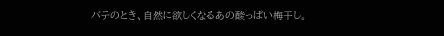バテのとき、自然に欲しくなるあの酸っぱい梅干し。